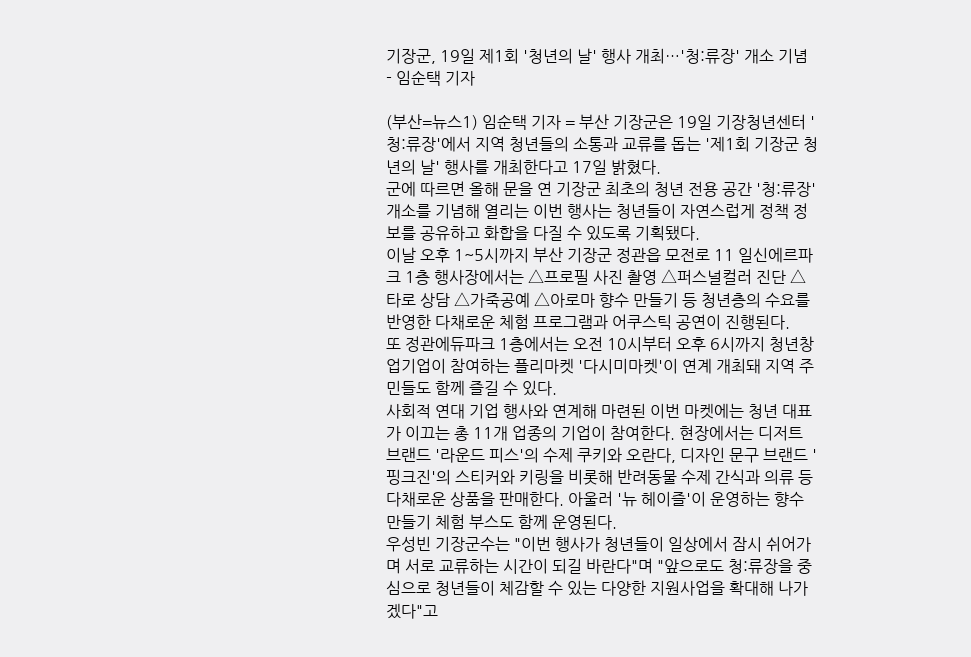기장군, 19일 제1회 '청년의 날' 행사 개최…'청:류장' 개소 기념
- 임순택 기자

(부산=뉴스1) 임순택 기자 = 부산 기장군은 19일 기장청년센터 '청:류장'에서 지역 청년들의 소통과 교류를 돕는 '제1회 기장군 청년의 날' 행사를 개최한다고 17일 밝혔다.
군에 따르면 올해 문을 연 기장군 최초의 청년 전용 공간 '청:류장' 개소를 기념해 열리는 이번 행사는 청년들이 자연스럽게 정책 정보를 공유하고 화합을 다질 수 있도록 기획됐다.
이날 오후 1~5시까지 부산 기장군 정관읍 모전로 11 일신에르파크 1층 행사장에서는 △프로필 사진 촬영 △퍼스널컬러 진단 △타로 상담 △가죽공예 △아로마 향수 만들기 등 청년층의 수요를 반영한 다채로운 체험 프로그램과 어쿠스틱 공연이 진행된다.
또 정관에듀파크 1층에서는 오전 10시부터 오후 6시까지 청년창업기업이 참여하는 플리마켓 '다시미마켓'이 연계 개최돼 지역 주민들도 함께 즐길 수 있다.
사회적 연대 기업 행사와 연계해 마련된 이번 마켓에는 청년 대표가 이끄는 총 11개 업종의 기업이 참여한다. 현장에서는 디저트 브랜드 '라운드 피스'의 수제 쿠키와 오란다, 디자인 문구 브랜드 '핑크진'의 스티커와 키링을 비롯해 반려동물 수제 간식과 의류 등 다채로운 상품을 판매한다. 아울러 '뉴 헤이즐'이 운영하는 향수 만들기 체험 부스도 함께 운영된다.
우성빈 기장군수는 "이번 행사가 청년들이 일상에서 잠시 쉬어가며 서로 교류하는 시간이 되길 바란다"며 "앞으로도 청:류장을 중심으로 청년들이 체감할 수 있는 다양한 지원사업을 확대해 나가겠다"고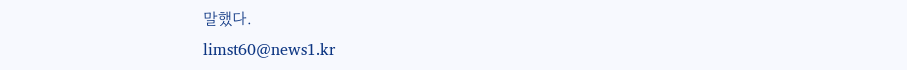말했다.
limst60@news1.kr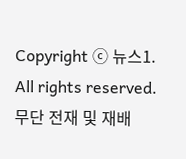Copyright ⓒ 뉴스1. All rights reserved. 무단 전재 및 재배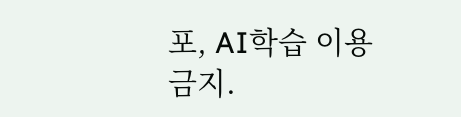포, AI학습 이용금지.